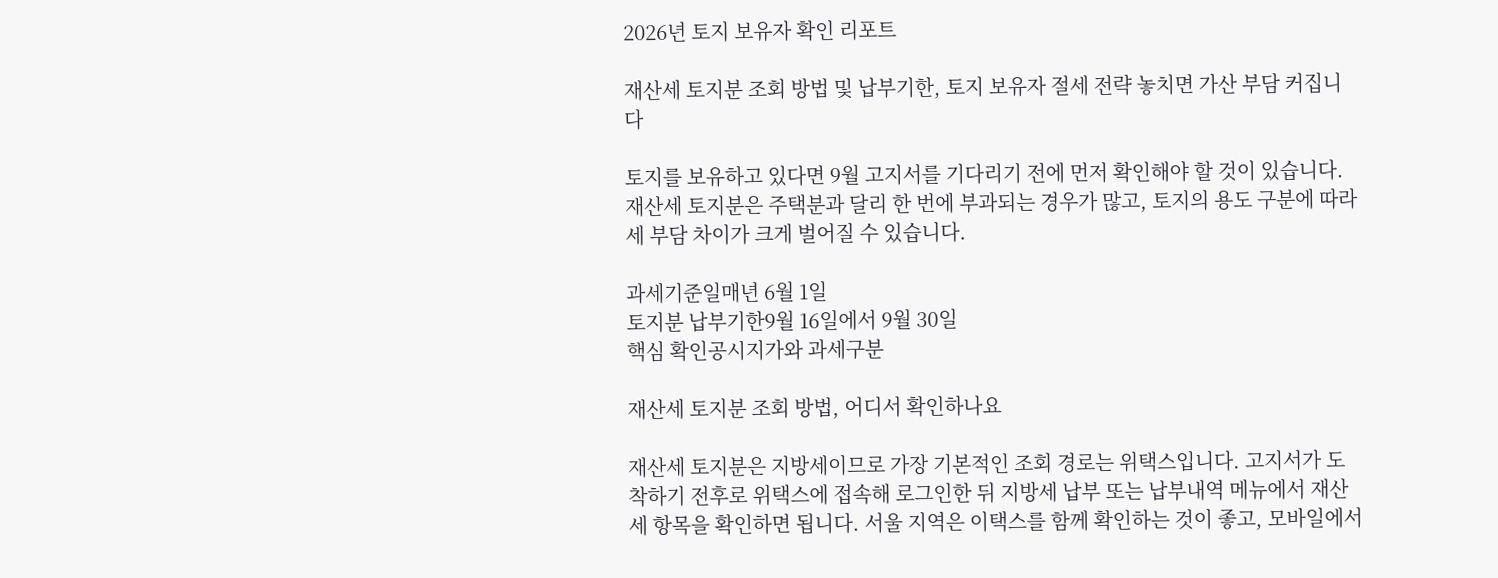2026년 토지 보유자 확인 리포트

재산세 토지분 조회 방법 및 납부기한, 토지 보유자 절세 전략 놓치면 가산 부담 커집니다

토지를 보유하고 있다면 9월 고지서를 기다리기 전에 먼저 확인해야 할 것이 있습니다. 재산세 토지분은 주택분과 달리 한 번에 부과되는 경우가 많고, 토지의 용도 구분에 따라 세 부담 차이가 크게 벌어질 수 있습니다.

과세기준일매년 6월 1일
토지분 납부기한9월 16일에서 9월 30일
핵심 확인공시지가와 과세구분

재산세 토지분 조회 방법, 어디서 확인하나요

재산세 토지분은 지방세이므로 가장 기본적인 조회 경로는 위택스입니다. 고지서가 도착하기 전후로 위택스에 접속해 로그인한 뒤 지방세 납부 또는 납부내역 메뉴에서 재산세 항목을 확인하면 됩니다. 서울 지역은 이택스를 함께 확인하는 것이 좋고, 모바일에서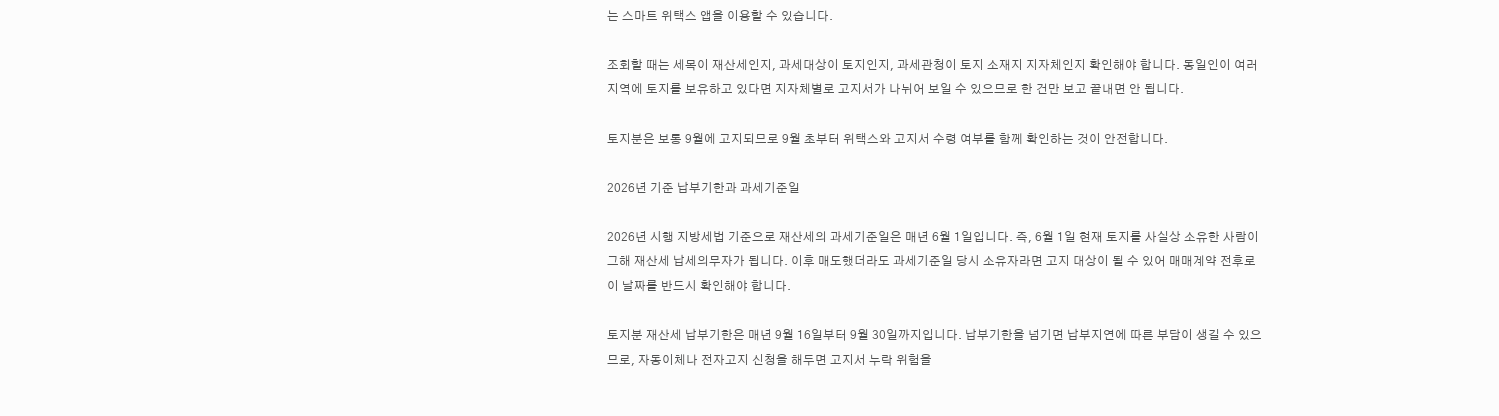는 스마트 위택스 앱을 이용할 수 있습니다.

조회할 때는 세목이 재산세인지, 과세대상이 토지인지, 과세관청이 토지 소재지 지자체인지 확인해야 합니다. 동일인이 여러 지역에 토지를 보유하고 있다면 지자체별로 고지서가 나뉘어 보일 수 있으므로 한 건만 보고 끝내면 안 됩니다.

토지분은 보통 9월에 고지되므로 9월 초부터 위택스와 고지서 수령 여부를 함께 확인하는 것이 안전합니다.

2026년 기준 납부기한과 과세기준일

2026년 시행 지방세법 기준으로 재산세의 과세기준일은 매년 6월 1일입니다. 즉, 6월 1일 현재 토지를 사실상 소유한 사람이 그해 재산세 납세의무자가 됩니다. 이후 매도했더라도 과세기준일 당시 소유자라면 고지 대상이 될 수 있어 매매계약 전후로 이 날짜를 반드시 확인해야 합니다.

토지분 재산세 납부기한은 매년 9월 16일부터 9월 30일까지입니다. 납부기한을 넘기면 납부지연에 따른 부담이 생길 수 있으므로, 자동이체나 전자고지 신청을 해두면 고지서 누락 위험을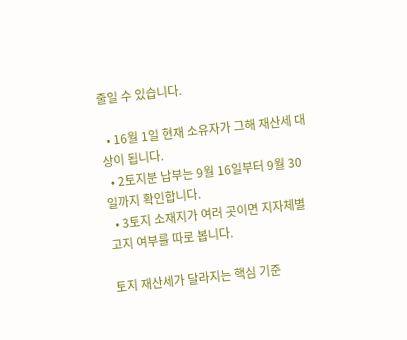줄일 수 있습니다.

  • 16월 1일 현재 소유자가 그해 재산세 대상이 됩니다.
  • 2토지분 납부는 9월 16일부터 9월 30일까지 확인합니다.
  • 3토지 소재지가 여러 곳이면 지자체별 고지 여부를 따로 봅니다.

토지 재산세가 달라지는 핵심 기준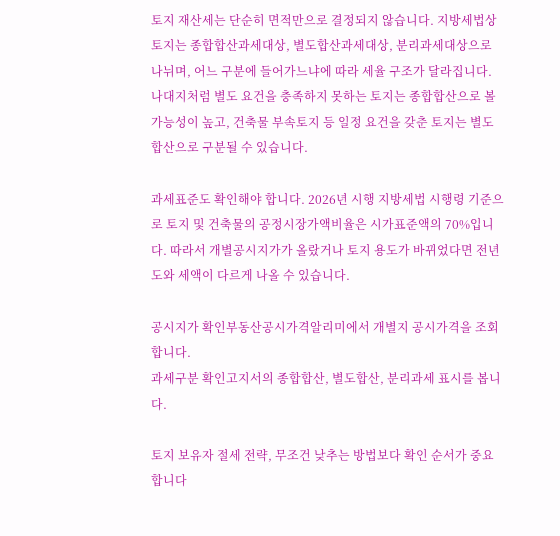토지 재산세는 단순히 면적만으로 결정되지 않습니다. 지방세법상 토지는 종합합산과세대상, 별도합산과세대상, 분리과세대상으로 나뉘며, 어느 구분에 들어가느냐에 따라 세율 구조가 달라집니다. 나대지처럼 별도 요건을 충족하지 못하는 토지는 종합합산으로 볼 가능성이 높고, 건축물 부속토지 등 일정 요건을 갖춘 토지는 별도합산으로 구분될 수 있습니다.

과세표준도 확인해야 합니다. 2026년 시행 지방세법 시행령 기준으로 토지 및 건축물의 공정시장가액비율은 시가표준액의 70%입니다. 따라서 개별공시지가가 올랐거나 토지 용도가 바뀌었다면 전년도와 세액이 다르게 나올 수 있습니다.

공시지가 확인부동산공시가격알리미에서 개별지 공시가격을 조회합니다.
과세구분 확인고지서의 종합합산, 별도합산, 분리과세 표시를 봅니다.

토지 보유자 절세 전략, 무조건 낮추는 방법보다 확인 순서가 중요합니다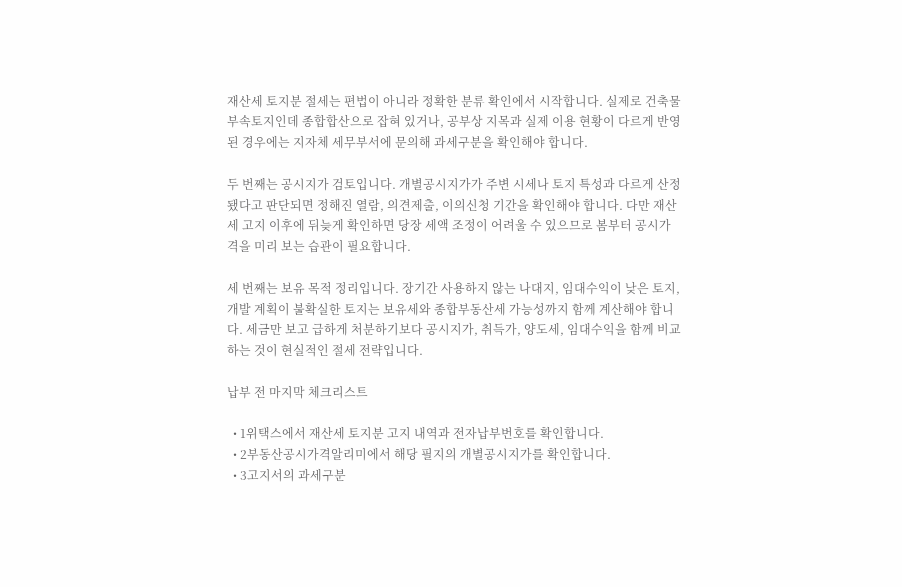재산세 토지분 절세는 편법이 아니라 정확한 분류 확인에서 시작합니다. 실제로 건축물 부속토지인데 종합합산으로 잡혀 있거나, 공부상 지목과 실제 이용 현황이 다르게 반영된 경우에는 지자체 세무부서에 문의해 과세구분을 확인해야 합니다.

두 번째는 공시지가 검토입니다. 개별공시지가가 주변 시세나 토지 특성과 다르게 산정됐다고 판단되면 정해진 열람, 의견제출, 이의신청 기간을 확인해야 합니다. 다만 재산세 고지 이후에 뒤늦게 확인하면 당장 세액 조정이 어려울 수 있으므로 봄부터 공시가격을 미리 보는 습관이 필요합니다.

세 번째는 보유 목적 정리입니다. 장기간 사용하지 않는 나대지, 임대수익이 낮은 토지, 개발 계획이 불확실한 토지는 보유세와 종합부동산세 가능성까지 함께 계산해야 합니다. 세금만 보고 급하게 처분하기보다 공시지가, 취득가, 양도세, 임대수익을 함께 비교하는 것이 현실적인 절세 전략입니다.

납부 전 마지막 체크리스트

  • 1위택스에서 재산세 토지분 고지 내역과 전자납부번호를 확인합니다.
  • 2부동산공시가격알리미에서 해당 필지의 개별공시지가를 확인합니다.
  • 3고지서의 과세구분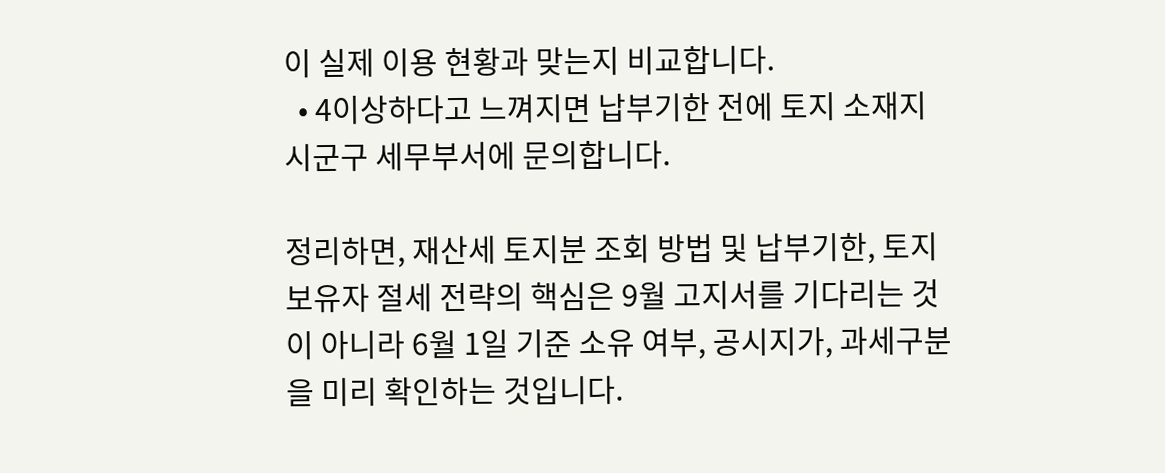이 실제 이용 현황과 맞는지 비교합니다.
  • 4이상하다고 느껴지면 납부기한 전에 토지 소재지 시군구 세무부서에 문의합니다.

정리하면, 재산세 토지분 조회 방법 및 납부기한, 토지 보유자 절세 전략의 핵심은 9월 고지서를 기다리는 것이 아니라 6월 1일 기준 소유 여부, 공시지가, 과세구분을 미리 확인하는 것입니다.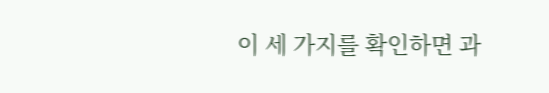이 세 가지를 확인하면 과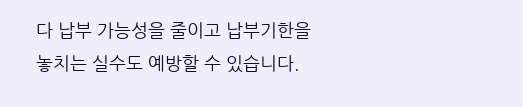다 납부 가능성을 줄이고 납부기한을 놓치는 실수도 예방할 수 있습니다.